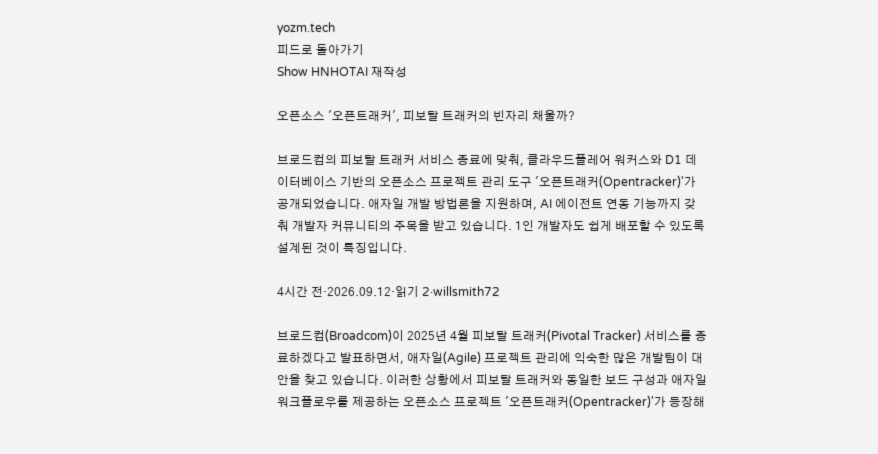yozm.tech
피드로 돌아가기
Show HNHOTAI 재작성

오픈소스 '오픈트래커', 피보탈 트래커의 빈자리 채울까?

브로드컴의 피보탈 트래커 서비스 종료에 맞춰, 클라우드플레어 워커스와 D1 데이터베이스 기반의 오픈소스 프로젝트 관리 도구 '오픈트래커(Opentracker)'가 공개되었습니다. 애자일 개발 방법론을 지원하며, AI 에이전트 연동 기능까지 갖춰 개발자 커뮤니티의 주목을 받고 있습니다. 1인 개발자도 쉽게 배포할 수 있도록 설계된 것이 특징입니다.

4시간 전·2026.09.12·읽기 2·willsmith72

브로드컴(Broadcom)이 2025년 4월 피보탈 트래커(Pivotal Tracker) 서비스를 종료하겠다고 발표하면서, 애자일(Agile) 프로젝트 관리에 익숙한 많은 개발팀이 대안을 찾고 있습니다. 이러한 상황에서 피보탈 트래커와 동일한 보드 구성과 애자일 워크플로우를 제공하는 오픈소스 프로젝트 '오픈트래커(Opentracker)'가 등장해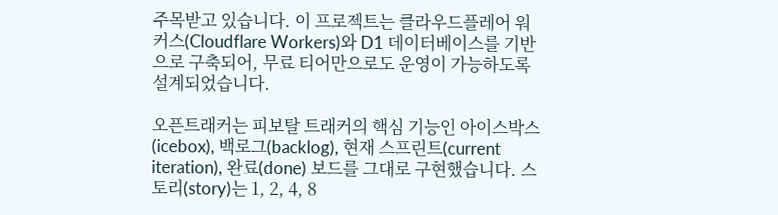주목받고 있습니다. 이 프로젝트는 클라우드플레어 워커스(Cloudflare Workers)와 D1 데이터베이스를 기반으로 구축되어, 무료 티어만으로도 운영이 가능하도록 설계되었습니다.

오픈트래커는 피보탈 트래커의 핵심 기능인 아이스박스(icebox), 백로그(backlog), 현재 스프린트(current iteration), 완료(done) 보드를 그대로 구현했습니다. 스토리(story)는 1, 2, 4, 8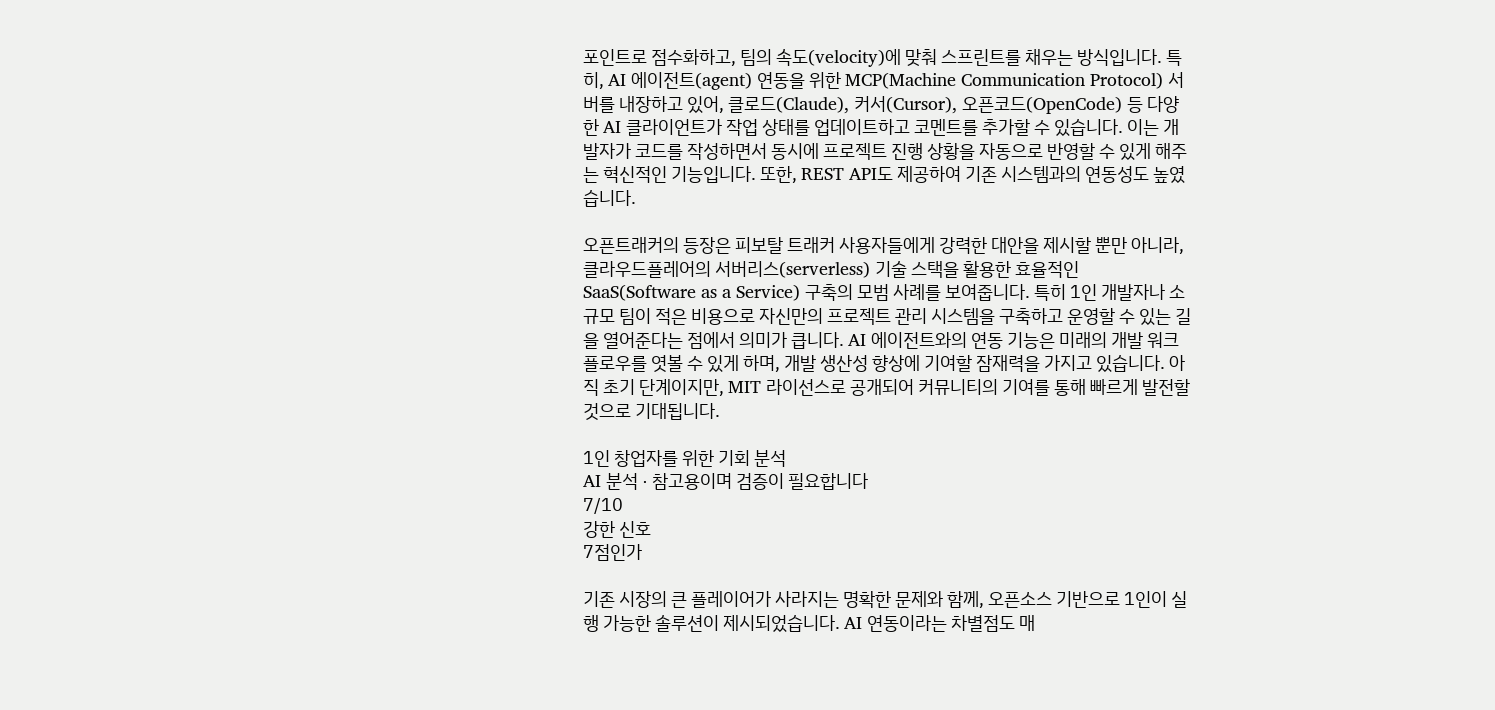포인트로 점수화하고, 팀의 속도(velocity)에 맞춰 스프린트를 채우는 방식입니다. 특히, AI 에이전트(agent) 연동을 위한 MCP(Machine Communication Protocol) 서버를 내장하고 있어, 클로드(Claude), 커서(Cursor), 오픈코드(OpenCode) 등 다양한 AI 클라이언트가 작업 상태를 업데이트하고 코멘트를 추가할 수 있습니다. 이는 개발자가 코드를 작성하면서 동시에 프로젝트 진행 상황을 자동으로 반영할 수 있게 해주는 혁신적인 기능입니다. 또한, REST API도 제공하여 기존 시스템과의 연동성도 높였습니다.

오픈트래커의 등장은 피보탈 트래커 사용자들에게 강력한 대안을 제시할 뿐만 아니라, 클라우드플레어의 서버리스(serverless) 기술 스택을 활용한 효율적인 SaaS(Software as a Service) 구축의 모범 사례를 보여줍니다. 특히 1인 개발자나 소규모 팀이 적은 비용으로 자신만의 프로젝트 관리 시스템을 구축하고 운영할 수 있는 길을 열어준다는 점에서 의미가 큽니다. AI 에이전트와의 연동 기능은 미래의 개발 워크플로우를 엿볼 수 있게 하며, 개발 생산성 향상에 기여할 잠재력을 가지고 있습니다. 아직 초기 단계이지만, MIT 라이선스로 공개되어 커뮤니티의 기여를 통해 빠르게 발전할 것으로 기대됩니다.

1인 창업자를 위한 기회 분석
AI 분석 · 참고용이며 검증이 필요합니다
7/10
강한 신호
7점인가

기존 시장의 큰 플레이어가 사라지는 명확한 문제와 함께, 오픈소스 기반으로 1인이 실행 가능한 솔루션이 제시되었습니다. AI 연동이라는 차별점도 매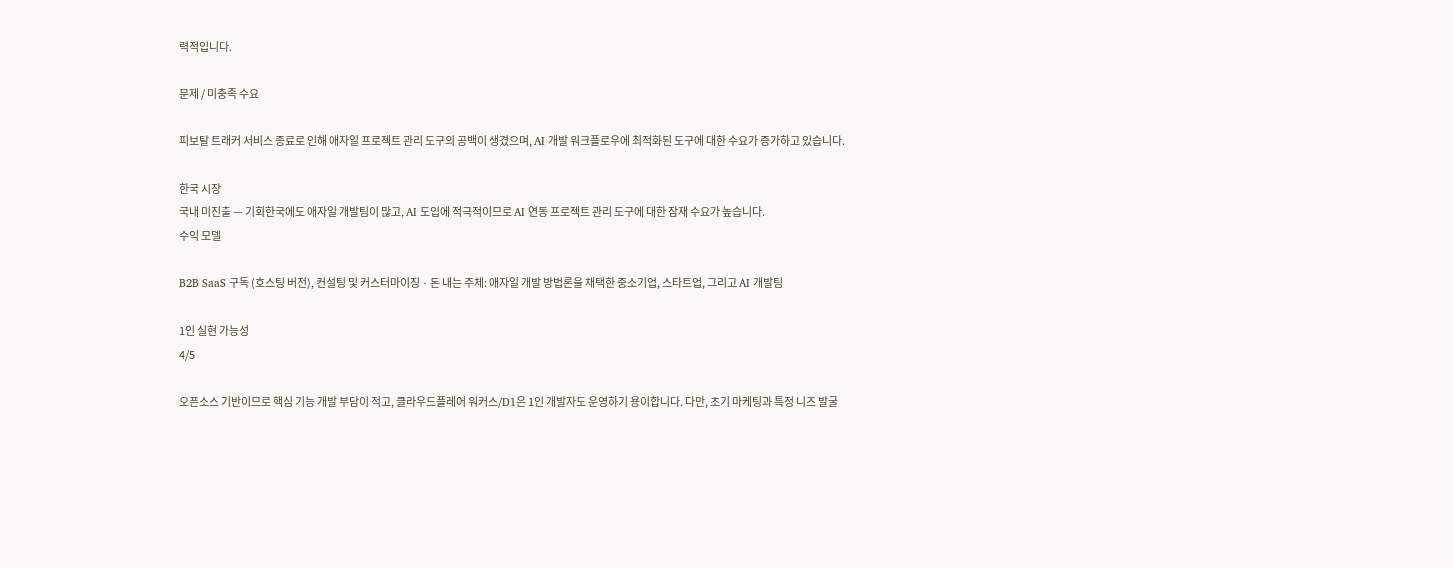력적입니다.

문제 / 미충족 수요

피보탈 트래커 서비스 종료로 인해 애자일 프로젝트 관리 도구의 공백이 생겼으며, AI 개발 워크플로우에 최적화된 도구에 대한 수요가 증가하고 있습니다.

한국 시장
국내 미진출 — 기회한국에도 애자일 개발팀이 많고, AI 도입에 적극적이므로 AI 연동 프로젝트 관리 도구에 대한 잠재 수요가 높습니다.
수익 모델

B2B SaaS 구독 (호스팅 버전), 컨설팅 및 커스터마이징 · 돈 내는 주체: 애자일 개발 방법론을 채택한 중소기업, 스타트업, 그리고 AI 개발팀

1인 실현 가능성
4/5

오픈소스 기반이므로 핵심 기능 개발 부담이 적고, 클라우드플레어 워커스/D1은 1인 개발자도 운영하기 용이합니다. 다만, 초기 마케팅과 특정 니즈 발굴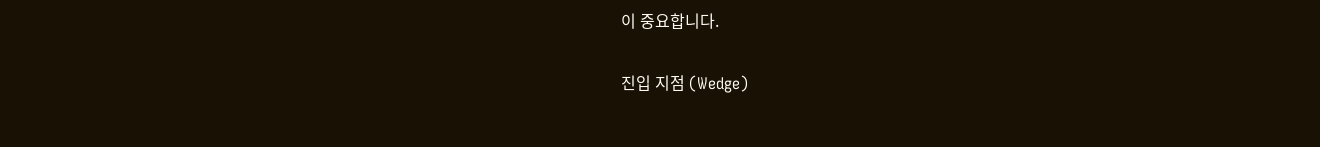이 중요합니다.

진입 지점 (Wedge)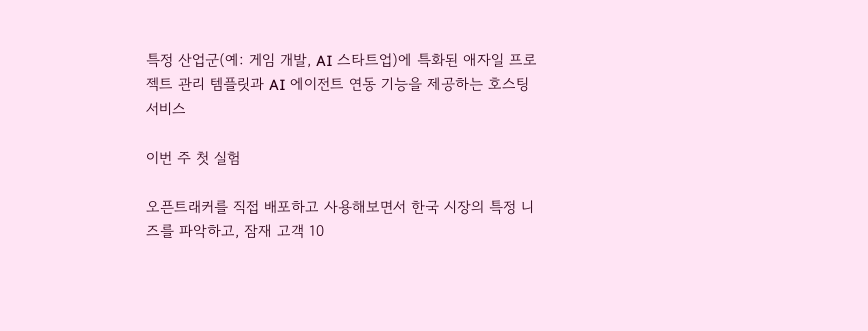특정 산업군(예: 게임 개발, AI 스타트업)에 특화된 애자일 프로젝트 관리 템플릿과 AI 에이전트 연동 기능을 제공하는 호스팅 서비스

이번 주 첫 실험

오픈트래커를 직접 배포하고 사용해보면서 한국 시장의 특정 니즈를 파악하고, 잠재 고객 10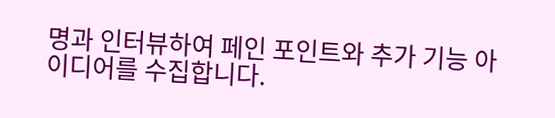명과 인터뷰하여 페인 포인트와 추가 기능 아이디어를 수집합니다.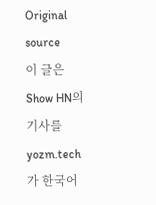Original source
이 글은 Show HN의 기사를 yozm.tech가 한국어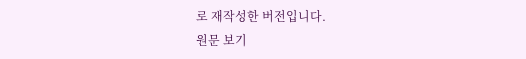로 재작성한 버전입니다.
원문 보기